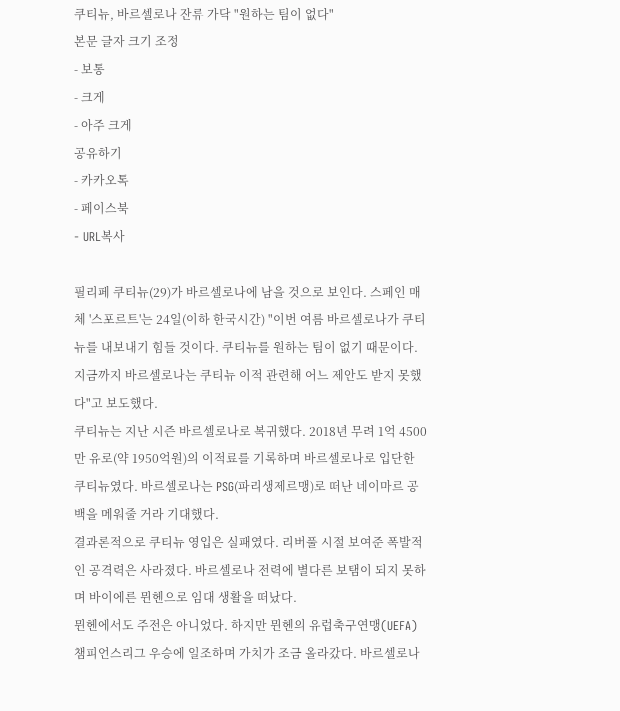쿠티뉴, 바르셀로나 잔류 가닥 "원하는 팀이 없다"
본문 글자 크기 조정
- 보통
- 크게
- 아주 크게
공유하기
- 카카오톡
- 페이스북
- URL복사

필리페 쿠티뉴(29)가 바르셀로나에 남을 것으로 보인다. 스페인 매체 '스포르트'는 24일(이하 한국시간) "이번 여름 바르셀로나가 쿠티뉴를 내보내기 힘들 것이다. 쿠티뉴를 원하는 팀이 없기 때문이다. 지금까지 바르셀로나는 쿠티뉴 이적 관련해 어느 제안도 받지 못했다"고 보도했다.
쿠티뉴는 지난 시즌 바르셀로나로 복귀했다. 2018년 무려 1억 4500만 유로(약 1950억원)의 이적료를 기록하며 바르셀로나로 입단한 쿠티뉴였다. 바르셀로나는 PSG(파리생제르맹)로 떠난 네이마르 공백을 메워줄 거라 기대했다.
결과론적으로 쿠티뉴 영입은 실패였다. 리버풀 시절 보여준 폭발적인 공격력은 사라졌다. 바르셀로나 전력에 별다른 보탬이 되지 못하며 바이에른 뮌헨으로 임대 생활을 떠났다.
뮌헨에서도 주전은 아니었다. 하지만 뮌헨의 유럽축구연맹(UEFA) 챔피언스리그 우승에 일조하며 가치가 조금 올라갔다. 바르셀로나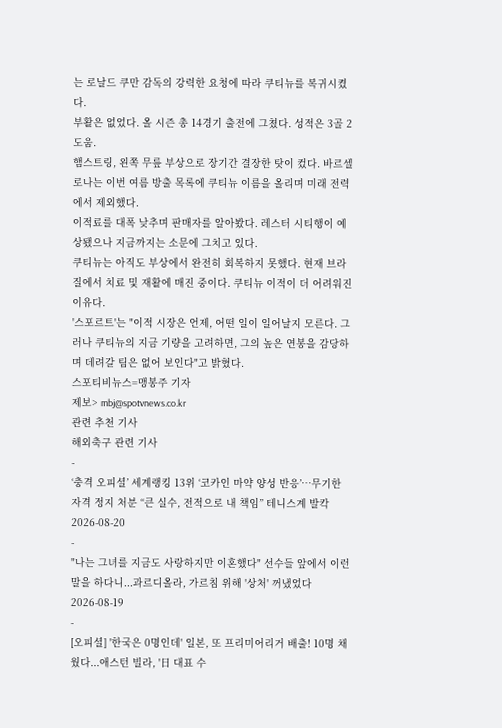는 로날드 쿠만 감독의 강력한 요청에 따라 쿠티뉴를 복귀시켰다.
부활은 없었다. 올 시즌 총 14경기 출전에 그쳤다. 성적은 3골 2도움.
햄스트링, 왼쪽 무릎 부상으로 장기간 결장한 탓이 컸다. 바르셀로나는 이번 여름 방출 목록에 쿠티뉴 이름을 올리며 미래 전력에서 제외했다.
이적료를 대폭 낮추며 판매자를 알아봤다. 레스터 시티행이 예상됐으나 지금까지는 소문에 그치고 있다.
쿠티뉴는 아직도 부상에서 완전히 회복하지 못했다. 현재 브라질에서 치료 및 재활에 매진 중이다. 쿠티뉴 이적이 더 어려워진 이유다.
'스포르트'는 "이적 시장은 언제, 어떤 일이 일어날지 모른다. 그러나 쿠티뉴의 지금 기량을 고려하면, 그의 높은 연봉을 감당하며 데려갈 팀은 없어 보인다"고 밝혔다.
스포티비뉴스=맹봉주 기자
제보> mbj@spotvnews.co.kr
관련 추천 기사
해외축구 관련 기사
-
‘충격 오피셜’ 세계랭킹 13위 ‘코카인 마약 양성 반응’…무기한 자격 정지 처분 “큰 실수, 전적으로 내 책임” 테니스계 발칵
2026-08-20
-
"나는 그녀를 지금도 사랑하지만 이혼했다" 선수들 앞에서 이런 말을 하다니...과르디올라, 가르침 위해 '상처' 꺼냈었다
2026-08-19
-
[오피셜] '한국은 0명인데' 일본, 또 프리미어리거 배출! 10명 채웠다...애스턴 빌라, '日 대표 수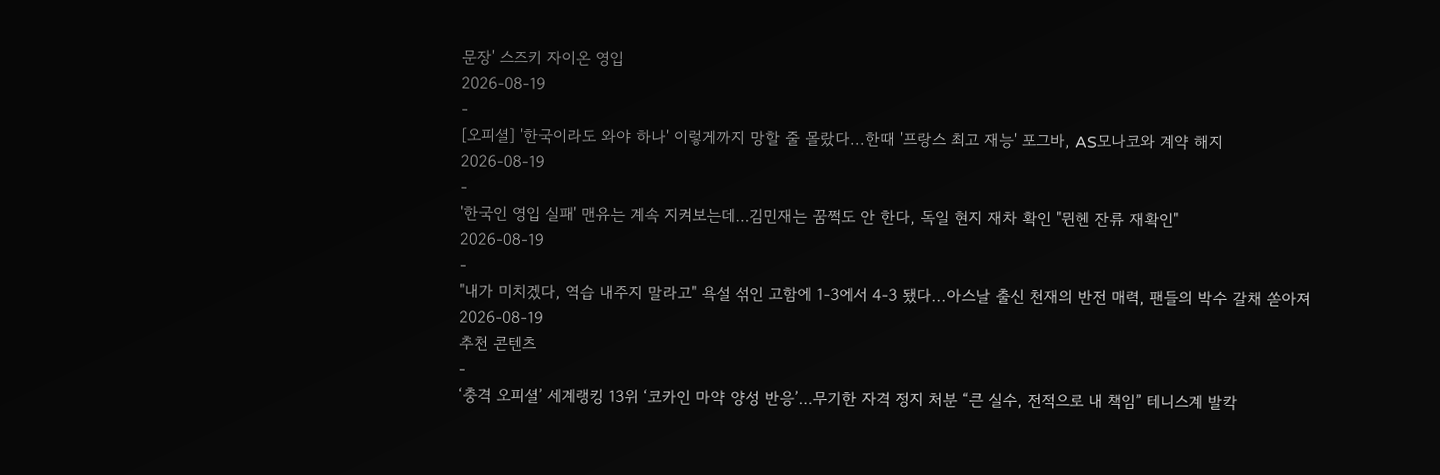문장' 스즈키 자이온 영입
2026-08-19
-
[오피셜] '한국이라도 와야 하나' 이렇게까지 망할 줄 몰랐다...한때 '프랑스 최고 재능' 포그바, AS모나코와 계약 해지
2026-08-19
-
'한국인 영입 실패' 맨유는 계속 지켜보는데…김민재는 꿈쩍도 안 한다, 독일 현지 재차 확인 "뮌헨 잔류 재확인"
2026-08-19
-
"내가 미치겠다, 역습 내주지 말라고" 욕설 섞인 고함에 1-3에서 4-3 됐다...아스날 출신 천재의 반전 매력, 팬들의 박수 갈채 쏟아져
2026-08-19
추천 콘텐츠
-
‘충격 오피셜’ 세계랭킹 13위 ‘코카인 마약 양성 반응’…무기한 자격 정지 처분 “큰 실수, 전적으로 내 책임” 테니스계 발칵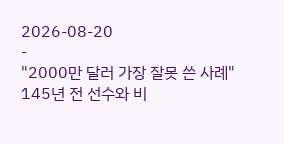2026-08-20
-
"2000만 달러 가장 잘못 쓴 사례" 145년 전 선수와 비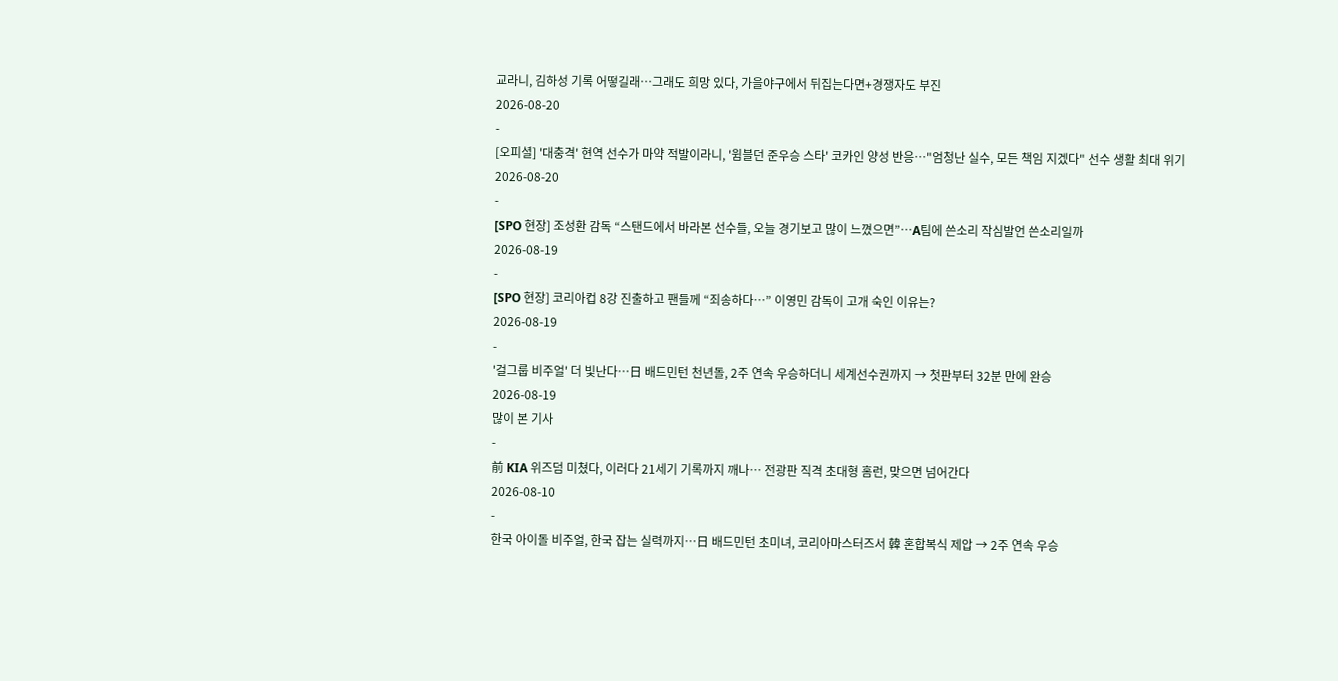교라니, 김하성 기록 어떻길래…그래도 희망 있다, 가을야구에서 뒤집는다면+경쟁자도 부진
2026-08-20
-
[오피셜] '대충격' 현역 선수가 마약 적발이라니, '윔블던 준우승 스타' 코카인 양성 반응…"엄청난 실수, 모든 책임 지겠다" 선수 생활 최대 위기
2026-08-20
-
[SPO 현장] 조성환 감독 “스탠드에서 바라본 선수들, 오늘 경기보고 많이 느꼈으면”…A팀에 쓴소리 작심발언 쓴소리일까
2026-08-19
-
[SPO 현장] 코리아컵 8강 진출하고 팬들께 “죄송하다…” 이영민 감독이 고개 숙인 이유는?
2026-08-19
-
'걸그룹 비주얼' 더 빛난다…日 배드민턴 천년돌, 2주 연속 우승하더니 세계선수권까지 → 첫판부터 32분 만에 완승
2026-08-19
많이 본 기사
-
前 KIA 위즈덤 미쳤다, 이러다 21세기 기록까지 깨나… 전광판 직격 초대형 홈런, 맞으면 넘어간다
2026-08-10
-
한국 아이돌 비주얼, 한국 잡는 실력까지…日 배드민턴 초미녀, 코리아마스터즈서 韓 혼합복식 제압 → 2주 연속 우승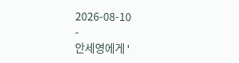2026-08-10
-
안세영에게 '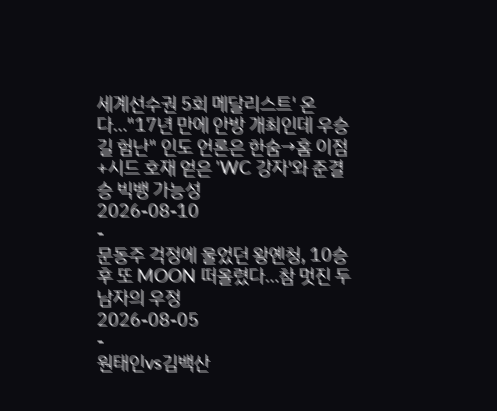세계선수권 5회 메달리스트' 온다…"17년 만에 안방 개최인데 우승길 험난" 인도 언론은 한숨→홈 이점+시드 호재 얻은 'WC 강자'와 준결승 빅뱅 가능성
2026-08-10
-
문동주 걱정에 울었던 왕옌청, 10승 후 또 MOON 떠올렸다…참 멋진 두 남자의 우정
2026-08-05
-
원태인vs김백산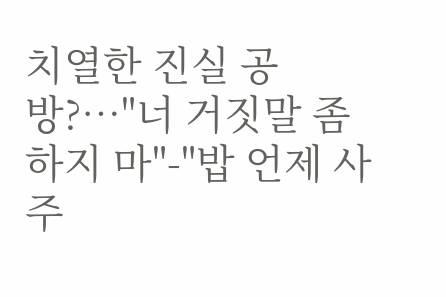치열한 진실 공방?…"너 거짓말 좀 하지 마"-"밥 언제 사주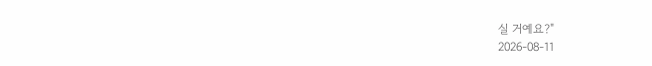실 거예요?"
2026-08-11